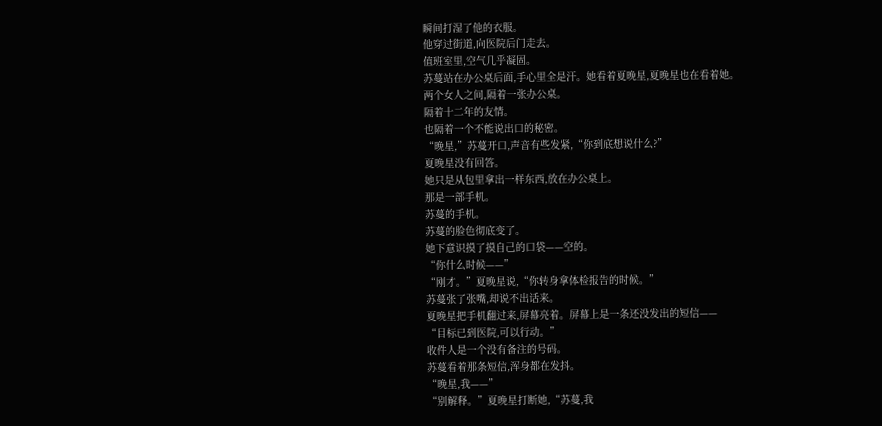瞬间打湿了他的衣服。
他穿过街道,向医院后门走去。
值班室里,空气几乎凝固。
苏蔓站在办公桌后面,手心里全是汗。她看着夏晚星,夏晚星也在看着她。
两个女人之间,隔着一张办公桌。
隔着十二年的友情。
也隔着一个不能说出口的秘密。
“晚星,”苏蔓开口,声音有些发紧,“你到底想说什么?”
夏晚星没有回答。
她只是从包里拿出一样东西,放在办公桌上。
那是一部手机。
苏蔓的手机。
苏蔓的脸色彻底变了。
她下意识摸了摸自己的口袋——空的。
“你什么时候——”
“刚才。”夏晚星说,“你转身拿体检报告的时候。”
苏蔓张了张嘴,却说不出话来。
夏晚星把手机翻过来,屏幕亮着。屏幕上是一条还没发出的短信——
“目标已到医院,可以行动。”
收件人是一个没有备注的号码。
苏蔓看着那条短信,浑身都在发抖。
“晚星,我——”
“别解释。”夏晚星打断她,“苏蔓,我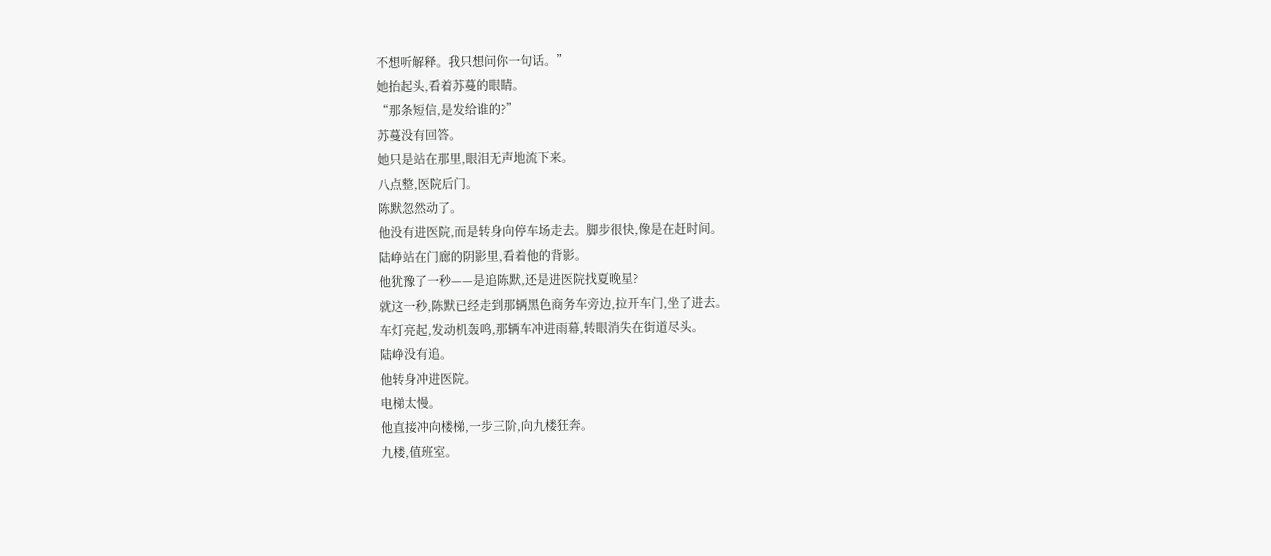不想听解释。我只想问你一句话。”
她抬起头,看着苏蔓的眼睛。
“那条短信,是发给谁的?”
苏蔓没有回答。
她只是站在那里,眼泪无声地流下来。
八点整,医院后门。
陈默忽然动了。
他没有进医院,而是转身向停车场走去。脚步很快,像是在赶时间。
陆峥站在门廊的阴影里,看着他的背影。
他犹豫了一秒——是追陈默,还是进医院找夏晚星?
就这一秒,陈默已经走到那辆黑色商务车旁边,拉开车门,坐了进去。
车灯亮起,发动机轰鸣,那辆车冲进雨幕,转眼消失在街道尽头。
陆峥没有追。
他转身冲进医院。
电梯太慢。
他直接冲向楼梯,一步三阶,向九楼狂奔。
九楼,值班室。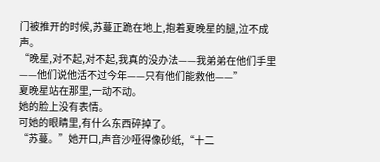门被推开的时候,苏蔓正跪在地上,抱着夏晚星的腿,泣不成声。
“晚星,对不起,对不起,我真的没办法——我弟弟在他们手里——他们说他活不过今年——只有他们能救他——”
夏晚星站在那里,一动不动。
她的脸上没有表情。
可她的眼睛里,有什么东西碎掉了。
“苏蔓。”她开口,声音沙哑得像砂纸,“十二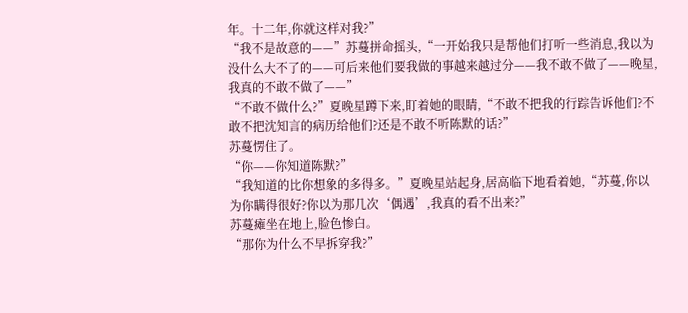年。十二年,你就这样对我?”
“我不是故意的——”苏蔓拼命摇头,“一开始我只是帮他们打听一些消息,我以为没什么大不了的——可后来他们要我做的事越来越过分——我不敢不做了——晚星,我真的不敢不做了——”
“不敢不做什么?”夏晚星蹲下来,盯着她的眼睛,“不敢不把我的行踪告诉他们?不敢不把沈知言的病历给他们?还是不敢不听陈默的话?”
苏蔓愣住了。
“你——你知道陈默?”
“我知道的比你想象的多得多。”夏晚星站起身,居高临下地看着她,“苏蔓,你以为你瞒得很好?你以为那几次‘偶遇’,我真的看不出来?”
苏蔓瘫坐在地上,脸色惨白。
“那你为什么不早拆穿我?”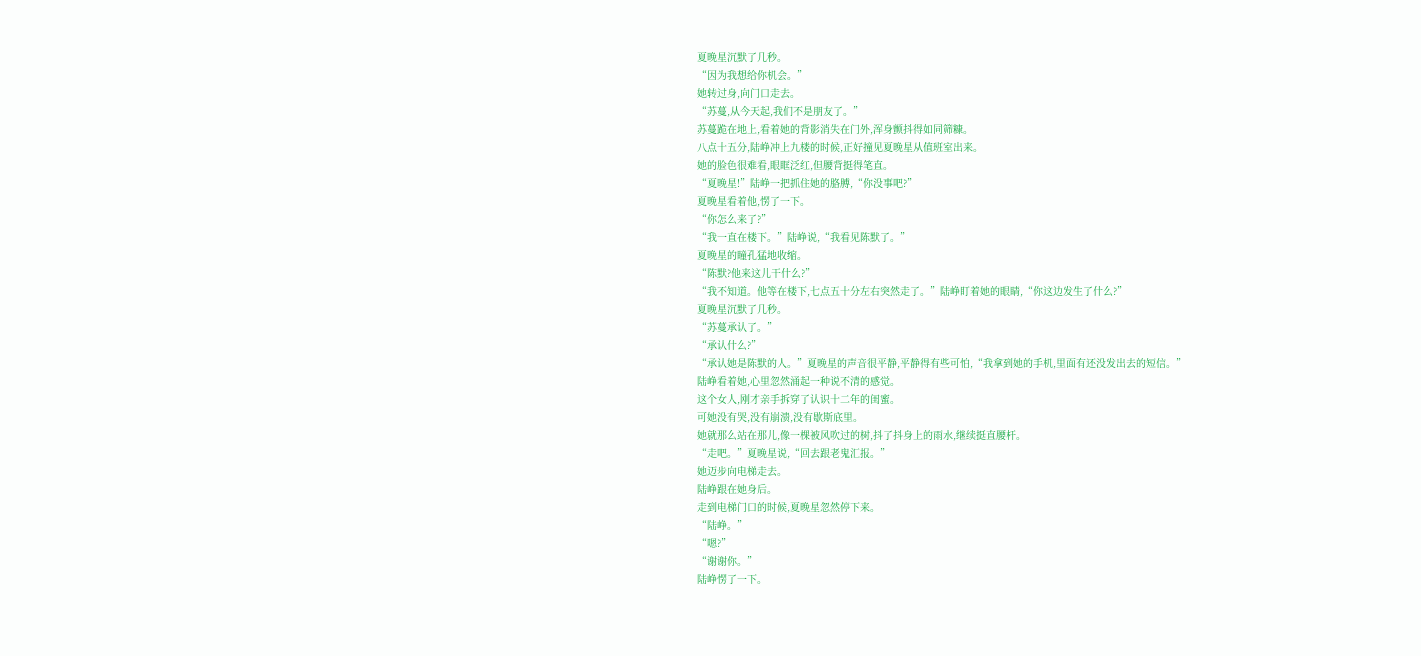夏晚星沉默了几秒。
“因为我想给你机会。”
她转过身,向门口走去。
“苏蔓,从今天起,我们不是朋友了。”
苏蔓跪在地上,看着她的背影消失在门外,浑身颤抖得如同筛糠。
八点十五分,陆峥冲上九楼的时候,正好撞见夏晚星从值班室出来。
她的脸色很难看,眼眶泛红,但腰背挺得笔直。
“夏晚星!”陆峥一把抓住她的胳膊,“你没事吧?”
夏晚星看着他,愣了一下。
“你怎么来了?”
“我一直在楼下。”陆峥说,“我看见陈默了。”
夏晚星的瞳孔猛地收缩。
“陈默?他来这儿干什么?”
“我不知道。他等在楼下,七点五十分左右突然走了。”陆峥盯着她的眼睛,“你这边发生了什么?”
夏晚星沉默了几秒。
“苏蔓承认了。”
“承认什么?”
“承认她是陈默的人。”夏晚星的声音很平静,平静得有些可怕,“我拿到她的手机,里面有还没发出去的短信。”
陆峥看着她,心里忽然涌起一种说不清的感觉。
这个女人,刚才亲手拆穿了认识十二年的闺蜜。
可她没有哭,没有崩溃,没有歇斯底里。
她就那么站在那儿,像一棵被风吹过的树,抖了抖身上的雨水,继续挺直腰杆。
“走吧。”夏晚星说,“回去跟老鬼汇报。”
她迈步向电梯走去。
陆峥跟在她身后。
走到电梯门口的时候,夏晚星忽然停下来。
“陆峥。”
“嗯?”
“谢谢你。”
陆峥愣了一下。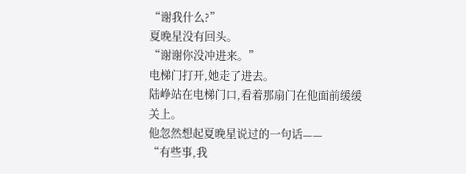“谢我什么?”
夏晚星没有回头。
“谢谢你没冲进来。”
电梯门打开,她走了进去。
陆峥站在电梯门口,看着那扇门在他面前缓缓关上。
他忽然想起夏晚星说过的一句话——
“有些事,我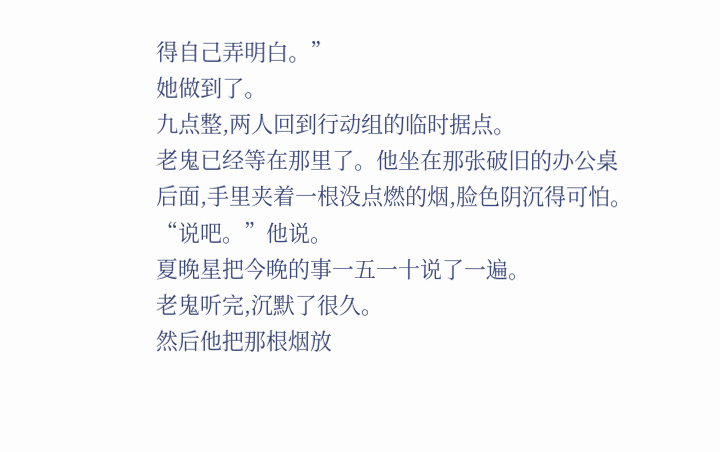得自己弄明白。”
她做到了。
九点整,两人回到行动组的临时据点。
老鬼已经等在那里了。他坐在那张破旧的办公桌后面,手里夹着一根没点燃的烟,脸色阴沉得可怕。
“说吧。”他说。
夏晚星把今晚的事一五一十说了一遍。
老鬼听完,沉默了很久。
然后他把那根烟放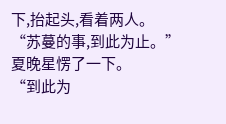下,抬起头,看着两人。
“苏蔓的事,到此为止。”
夏晚星愣了一下。
“到此为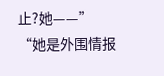止?她——”
“她是外围情报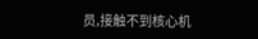员,接触不到核心机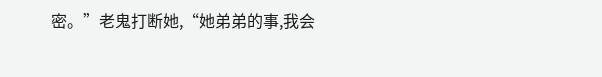密。”老鬼打断她,“她弟弟的事,我会